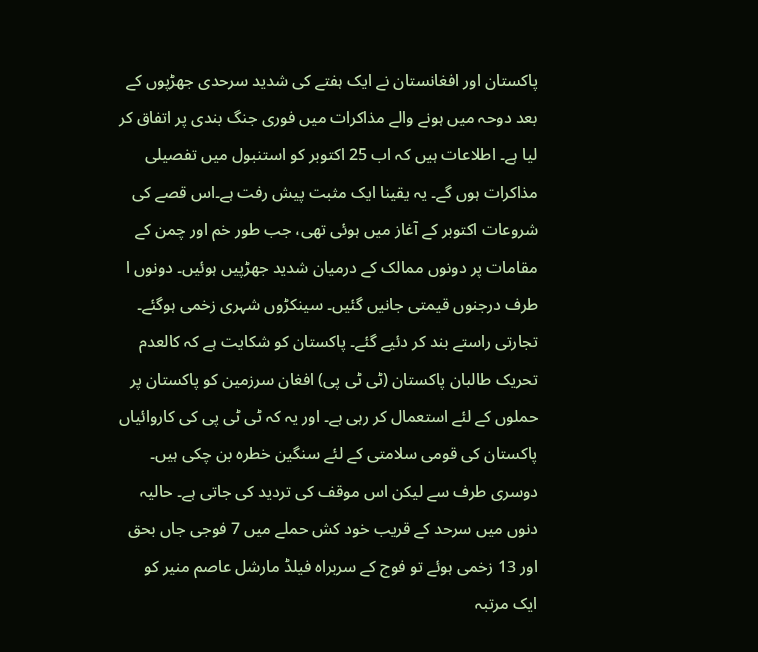پاکستان اور افغانستان نے ایک ہفتے کی شدید سرحدی جھڑپوں کے بعد دوحہ میں ہونے والے مذاکرات میں فوری جنگ بندی پر اتفاق کر لیا ہے۔ اطلاعات ہیں کہ اب 25 اکتوبر کو استنبول میں تفصیلی مذاکرات ہوں گے۔ یہ یقینا ایک مثبت پیش رفت ہے۔اس قصے کی شروعات اکتوبر کے آغاز میں ہوئی تھی، جب طور خم اور چمن کے مقامات پر دونوں ممالک کے درمیان شدید جھڑپیں ہوئیں۔ دونوں ا طرف درجنوں قیمتی جانیں گئیں۔ سینکڑوں شہری زخمی ہوگئے۔ تجارتی راستے بند کر دئیے گئے۔ پاکستان کو شکایت ہے کہ کالعدم تحریک طالبان پاکستان (ٹی ٹی پی) افغان سرزمین کو پاکستان پر حملوں کے لئے استعمال کر رہی ہے۔ اور یہ کہ ٹی ٹی پی کی کاروائیاں پاکستان کی قومی سلامتی کے لئے سنگین خطرہ بن چکی ہیں۔ دوسری طرف سے لیکن اس موقف کی تردید کی جاتی ہے۔ حالیہ دنوں میں سرحد کے قریب خود کش حملے میں 7 فوجی جاں بحق اور 13 زخمی ہوئے تو فوج کے سربراہ فیلڈ مارشل عاصم منیر کو ایک مرتبہ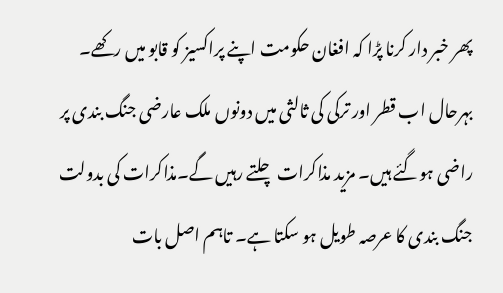پھر خبر دار کرنا پڑا کہ افغان حکومت اپنے پراکسیز کو قابو میں رکھے۔
بہرحال اب قطر اور ترکی کی ثالثی میں دونوں ملک عارضی جنگ بندی پر راضی ہوگئے ہیں۔ مزید مذاکرات چلتے رہیں گے۔مذاکرات کی بدولت جنگ بندی کا عرصہ طویل ہو سکتا ہے۔ تاہم اصل بات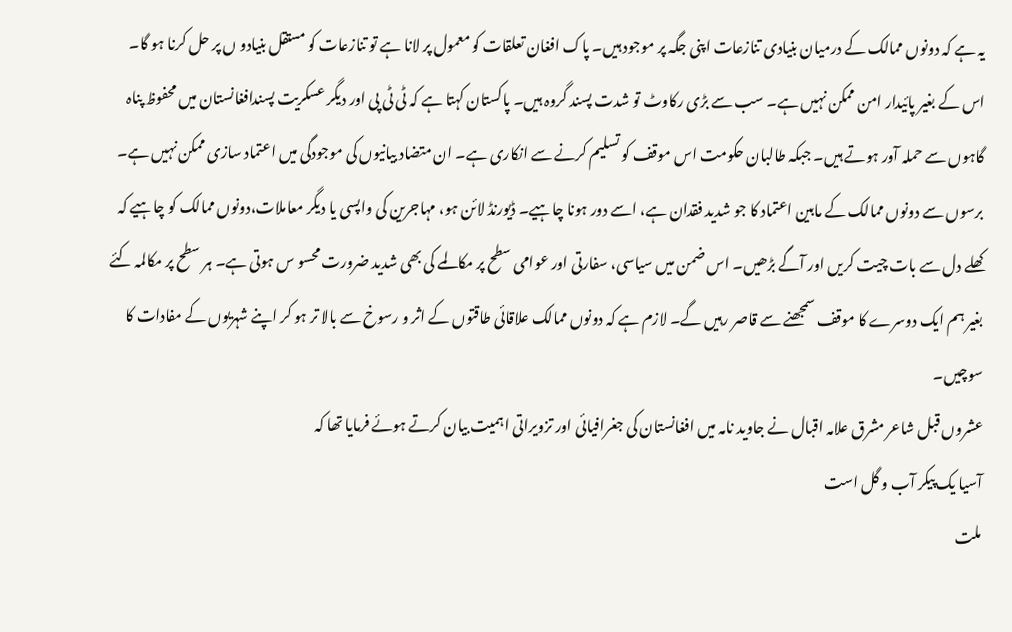یہ ہے کہ دونوں ممالک کے درمیان بنیادی تنازعات اپنی جگہ پر موجود ہیں۔ پاک افغان تعلقات کو معمول پر لانا ہے تو تنازعات کو مستقل بنیادو ں پر حل کرنا ہو گا۔ اس کے بغیر پائیدار امن ممکن نہیں ہے۔ سب سے بڑی رکاوٹ تو شدت پسند گروہ ہیں۔ پاکستان کہتا ہے کہ ٹی ٹی پی اور دیگر عسکریت پسندافغانستان میں محفوظ پناہ گاہوں سے حملہ آور ہوتے ہیں۔ جبکہ طالبان حکومت اس موقف کو تسلیم کرنے سے انکاری ہے۔ ان متضاد بیانیوں کی موجودگی میں اعتماد سازی ممکن نہیں ہے۔ برسوں سے دونوں ممالک کے مابین اعتماد کا جو شدید فقدان ہے، اسے دور ہونا چاہیے۔ ڈیورنڈ لائن ہو، مہاجرین کی واپسی یا دیگر معاملات،دونوں ممالک کو چاہیے کہ کھلے دل سے بات چیت کریں اور آگے بڑھیں۔ اس ضمن میں سیاسی، سفارتی اور عوامی سطح پر مکالمے کی بھی شدید ضرورت محسو س ہوتی ہے۔ ہر سطح پر مکالمہ کئے بغیر ہم ایک دوسرے کا موقف سمجھنے سے قاصر رہیں گے۔ لازم ہے کہ دونوں ممالک علاقائی طاقتوں کے اثر و رسوخ سے بالا تر ہو کر اپنے شہریوں کے مفادات کا سوچیں۔
عشروں قبل شاعر مشرق علامہ اقبال نے جاوید نامہ میں افغانستان کی جغرافیائی اور تزویراتی اہمیت بیان کرتے ہوئے فرمایا تھا کہ
آسیا یک پیکر آب و گل است
ملت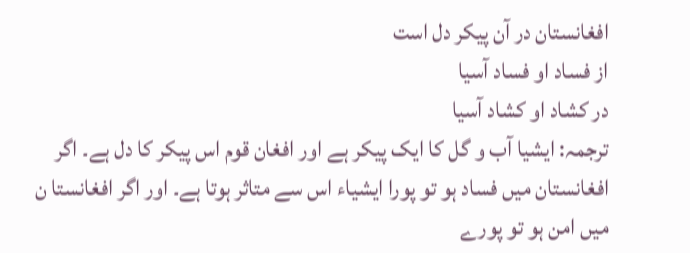افغانستان در آن پیکر دل است
از فساد او فساد آسیا
در کشاد او کشاد آسیا
ترجمہ: ایشیا آب و گل کا ایک پیکر ہے اور افغان قوم اس پیکر کا دل ہے۔ اگر افغانستان میں فساد ہو تو پورا ایشیاء اس سے متاثر ہوتا ہے۔ اور اگر افغانستا ن میں امن ہو تو پورے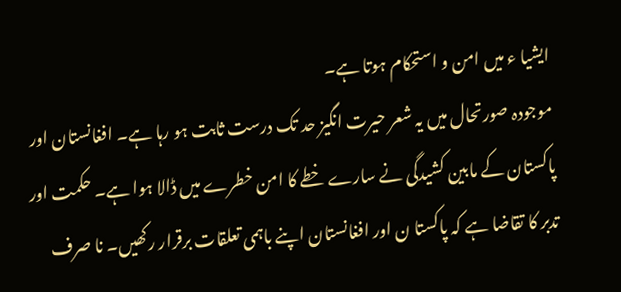ایشیا ء میں امن و استحکام ہوتا ہے۔
موجودہ صورتحال میں یہ شعر حیرت انگیز حد تک درست ثابت ہو رہا ہے۔ افغانستان اور پاکستان کے مابین کشیدگی نے سارے خطے کا امن خطرے میں ڈالا ہوا ہے۔ حکمت اور تدبر کا تقاضا ہے کہ پاکستا ن اور افغانستان اپنے باہمی تعلقات برقرار رکھیں۔ نا صرف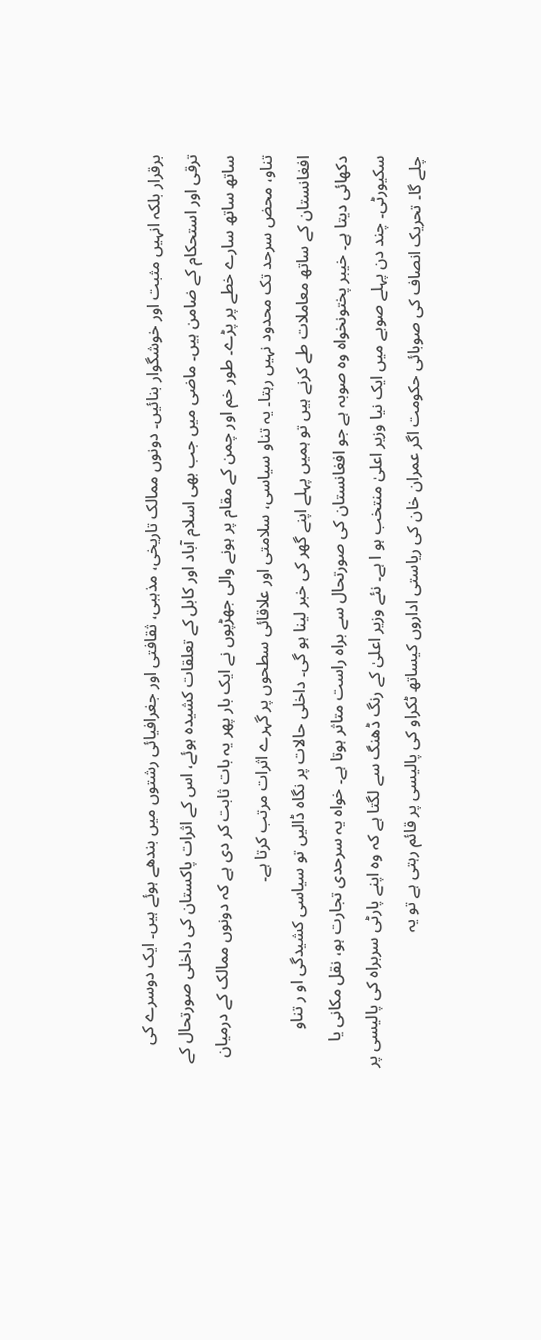برقرار بلکہ انہیں مثبت اور خوشگوار بنائیں۔ دونوں ممالک تاریخی، مذہبی، ثقافتی اور جغرافیائی رشتوں میں بندھے ہوئے ہیں۔ ایک دوسرے کی ترقی اور استحکام کے ضامن ہیں۔ ماضی میں جب بھی اسلام آباد اور کابل کے تعلقات کشیدہ ہوئے، اس کے اثرات پاکستان کی داخلی صورتحال کے ساتھ ساتھ سارے خطے پر پڑے۔ طور خم اور چمن کے مقام پر ہونے والی جھڑپوں نے ایک بار پھر یہ بات ثابت کر دی ہے کہ دونوں ممالک کے درمیان تناو، محض سرحد تک محدود نہیں رہتا۔ یہ تناو سیاسی، سلامتی اور علاقائی سطحوں پر گہرے اثرات مرتب کرتا ہے۔
افغانستان کے ساتھ معاملات طے کرنے ہیں تو ہمیں پہلے اپنے گھر کی خبر لینا ہو گی۔ داخلی حالات پر نگاہ ڈالیں تو سیاسی کشیدگی او ر تناو دکھائی دیتا ہے۔ خیبر پختونخواہ وہ صوبہ ہے جو افغانستان کی صورتحال سے براہ راست متاثر ہوتا ہے۔ خواہ یہ سرحدی تجارت ہو، نقل مکانی یا سکیورٹی۔ چند دن پہلے صوبے میں ایک نیا وزیر اعلیٰ منتخب ہو ا ہے۔ نئے وزیر اعلیٰ کے رنگ ڈھنگ سے لگتا ہے کہ وہ اپنے پارٹی سربراہ کی پالیسی پر چلے گا۔ تحریک انصاف کی صوبائی حکومت اگر عمران خان کی ریاستی اداروں کیساتھ ٹکراو کی پالیسی پر قائم رہتی ہے تو یہ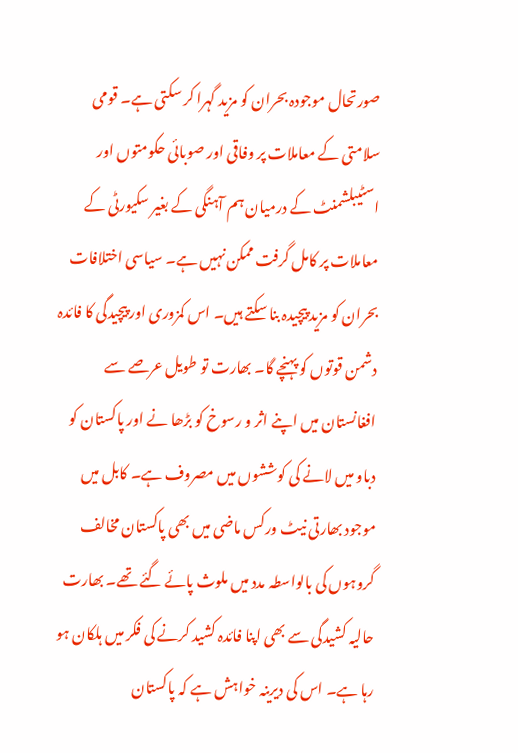صورتحال موجودہ بحران کو مزید گہرا کر سکتی ہے۔ قومی سلامتی کے معاملات پر وفاقی اور صوبائی حکومتوں اور اسٹیبلشمنٹ کے درمیان ہم آہنگی کے بغیر سکیورٹی کے معاملات پر کامل گرفت ممکن نہیں ہے۔ سیاسی اختلافات بحران کو مزید پیچیدہ بنا سکتے ہیں۔ اس کمزوری اور پیچیدگی کا فائدہ دشمن قوتوں کو پہنچے گا۔ بھارت تو طویل عرصے سے افغانستان میں اپنے اثر و رسوخ کو بڑھا نے اور پاکستان کو دباو میں لانے کی کوششوں میں مصروف ہے۔ کابل میں موجود بھارتی نیٹ ورکس ماضی میں بھی پاکستان مخالف گروہوں کی بالواسطہ مدد میں ملوث پائے گئے تھے۔ بھارت حالیہ کشیدگی سے بھی اپنا فائدہ کشید کرنے کی فکر میں ہلکان ہو رہا ہے۔ اس کی دیرینہ خواہش ہے کہ پاکستان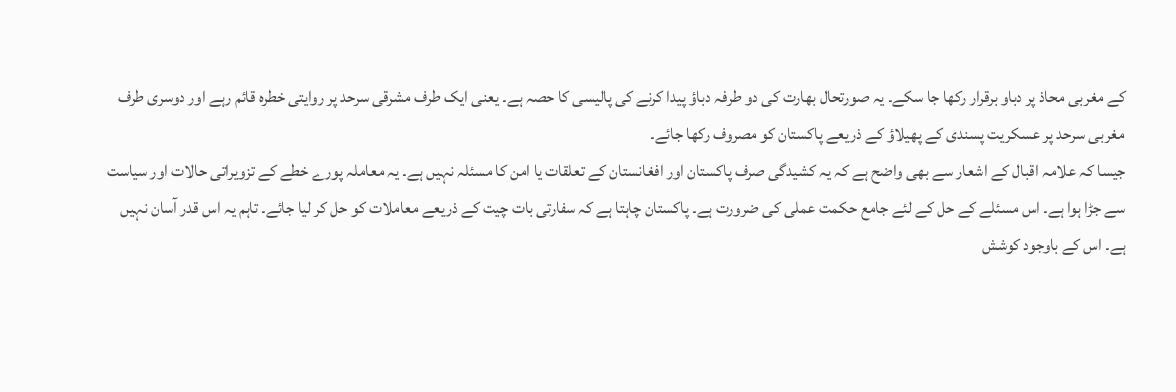کے مغربی محاذ پر دباو برقرار رکھا جا سکے۔ یہ صورتحال بھارت کی دو طرفہ دباؤ پیدا کرنے کی پالیسی کا حصہ ہے۔ یعنی ایک طرف مشرقی سرحد پر روایتی خطرہ قائم رہے اور دوسری طرف مغربی سرحد پر عسکریت پسندی کے پھیلاؤ کے ذریعے پاکستان کو مصروف رکھا جائے۔
جیسا کہ علامہ اقبال کے اشعار سے بھی واضح ہے کہ یہ کشیدگی صرف پاکستان اور افغانستان کے تعلقات یا امن کا مسئلہ نہیں ہے۔ یہ معاملہ پورے خطے کے تزویراتی حالات اور سیاست سے جڑا ہوا ہے۔ اس مسئلے کے حل کے لئے جامع حکمت عملی کی ضرورت ہے۔ پاکستان چاہتا ہے کہ سفارتی بات چیت کے ذریعے معاملات کو حل کر لیا جائے۔ تاہم یہ اس قدر آسان نہیں ہے۔ اس کے باوجود کوشش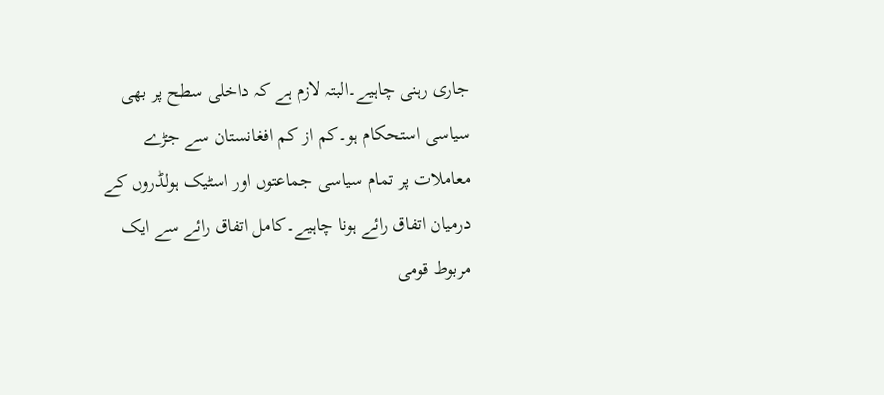جاری رہنی چاہیے۔البتہ لازم ہے کہ داخلی سطح پر بھی سیاسی استحکام ہو۔کم از کم افغانستان سے جڑے معاملات پر تمام سیاسی جماعتوں اور اسٹیک ہولڈروں کے درمیان اتفاق رائے ہونا چاہیے۔کامل اتفاق رائے سے ایک مربوط قومی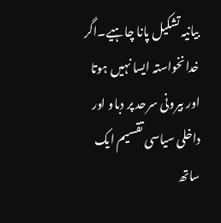بیانیہ تشکیل پانا چاہیے۔اگر خدانخواستہ ایسا نہیں ہوتا اور بیرونی سرحد پر دباو اور داخلی سیاسی تقسیم ایک ساتھ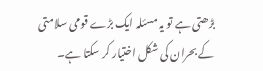بڑھتی ہے تو یہ مسئلہ ایک بڑے قومی سلامتی کے بحران کی شکل اختیار کر سکتا ہے۔